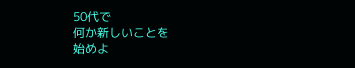50代で
何か新しいことを
始めよ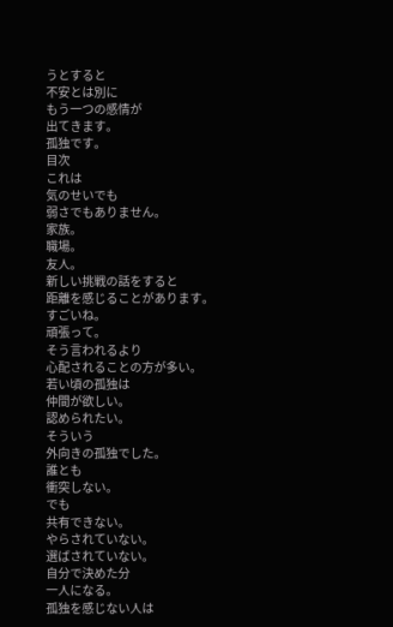うとすると
不安とは別に
もう一つの感情が
出てきます。
孤独です。
目次
これは
気のせいでも
弱さでもありません。
家族。
職場。
友人。
新しい挑戦の話をすると
距離を感じることがあります。
すごいね。
頑張って。
そう言われるより
心配されることの方が多い。
若い頃の孤独は
仲間が欲しい。
認められたい。
そういう
外向きの孤独でした。
誰とも
衝突しない。
でも
共有できない。
やらされていない。
選ばされていない。
自分で決めた分
一人になる。
孤独を感じない人は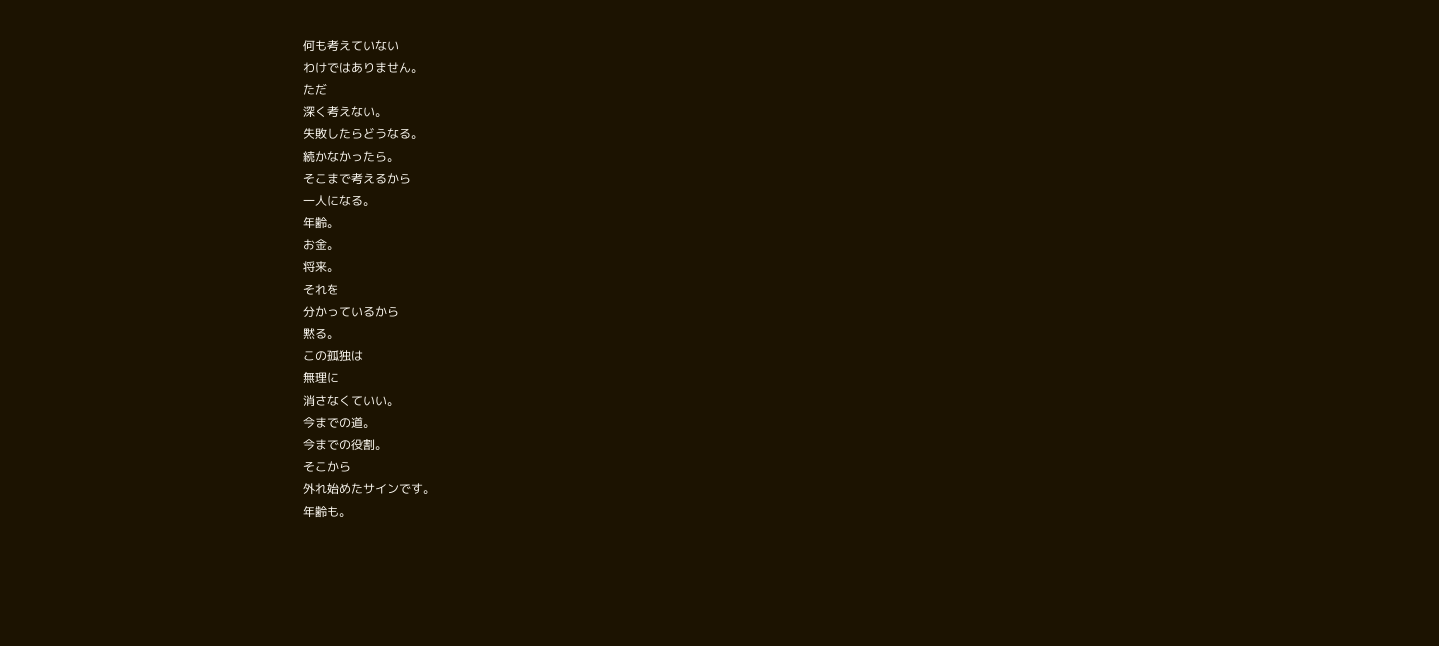何も考えていない
わけではありません。
ただ
深く考えない。
失敗したらどうなる。
続かなかったら。
そこまで考えるから
一人になる。
年齢。
お金。
将来。
それを
分かっているから
黙る。
この孤独は
無理に
消さなくていい。
今までの道。
今までの役割。
そこから
外れ始めたサインです。
年齢も。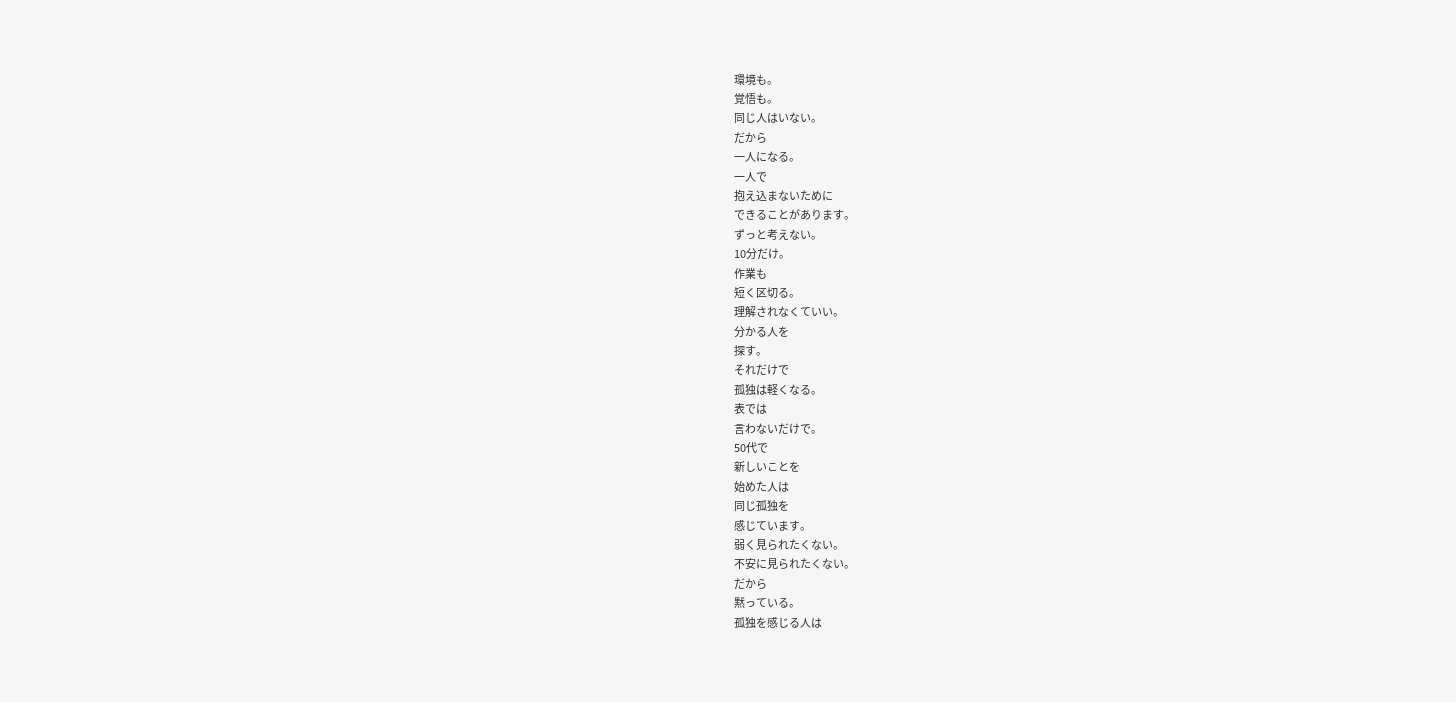環境も。
覚悟も。
同じ人はいない。
だから
一人になる。
一人で
抱え込まないために
できることがあります。
ずっと考えない。
10分だけ。
作業も
短く区切る。
理解されなくていい。
分かる人を
探す。
それだけで
孤独は軽くなる。
表では
言わないだけで。
50代で
新しいことを
始めた人は
同じ孤独を
感じています。
弱く見られたくない。
不安に見られたくない。
だから
黙っている。
孤独を感じる人は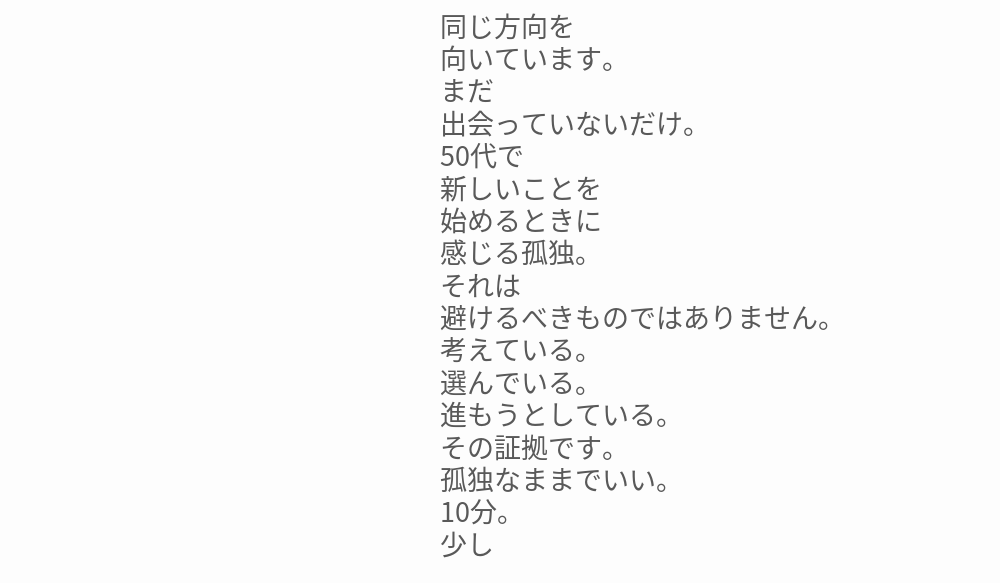同じ方向を
向いています。
まだ
出会っていないだけ。
50代で
新しいことを
始めるときに
感じる孤独。
それは
避けるべきものではありません。
考えている。
選んでいる。
進もうとしている。
その証拠です。
孤独なままでいい。
10分。
少し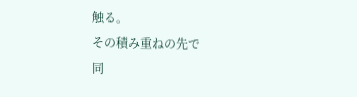触る。
その積み重ねの先で
同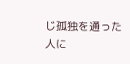じ孤独を通った人に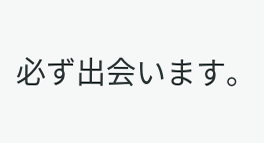必ず出会います。